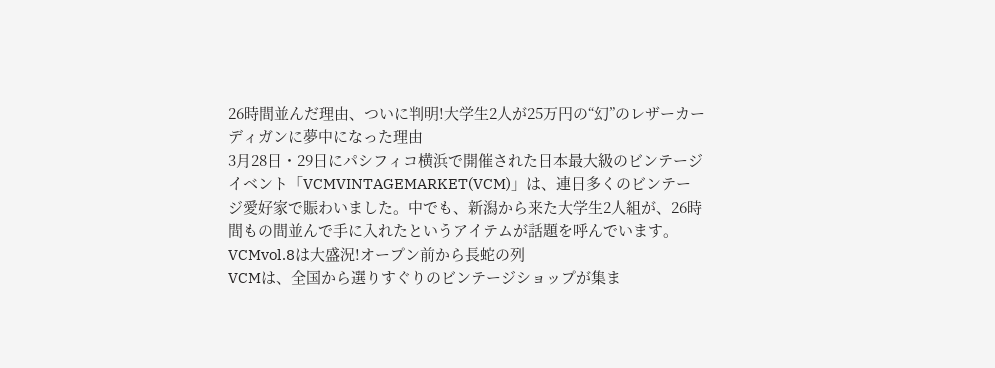26時間並んだ理由、ついに判明!大学生2人が25万円の“幻”のレザーカーディガンに夢中になった理由
3月28日・29日にパシフィコ横浜で開催された日本最大級のビンテージイベント「VCMVINTAGEMARKET(VCM)」は、連日多くのビンテージ愛好家で賑わいました。中でも、新潟から来た大学生2人組が、26時間もの間並んで手に入れたというアイテムが話題を呼んでいます。
VCMvol.8は大盛況!オープン前から長蛇の列
VCMは、全国から選りすぐりのビンテージショップが集ま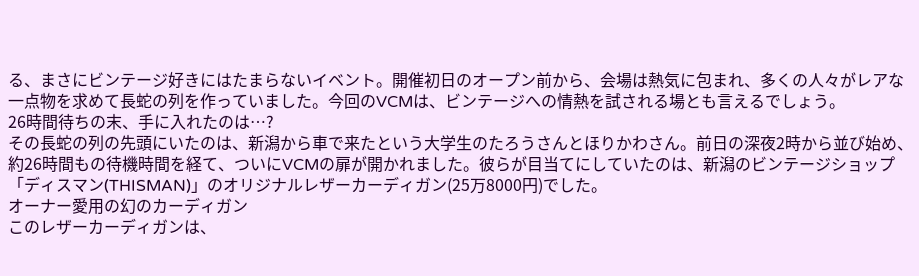る、まさにビンテージ好きにはたまらないイベント。開催初日のオープン前から、会場は熱気に包まれ、多くの人々がレアな一点物を求めて長蛇の列を作っていました。今回のVCMは、ビンテージへの情熱を試される場とも言えるでしょう。
26時間待ちの末、手に入れたのは…?
その長蛇の列の先頭にいたのは、新潟から車で来たという大学生のたろうさんとほりかわさん。前日の深夜2時から並び始め、約26時間もの待機時間を経て、ついにVCMの扉が開かれました。彼らが目当てにしていたのは、新潟のビンテージショップ「ディスマン(THISMAN)」のオリジナルレザーカーディガン(25万8000円)でした。
オーナー愛用の幻のカーディガン
このレザーカーディガンは、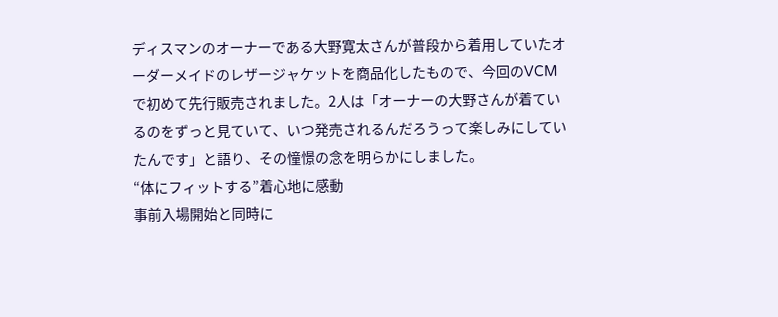ディスマンのオーナーである大野寛太さんが普段から着用していたオーダーメイドのレザージャケットを商品化したもので、今回のVCMで初めて先行販売されました。2人は「オーナーの大野さんが着ているのをずっと見ていて、いつ発売されるんだろうって楽しみにしていたんです」と語り、その憧憬の念を明らかにしました。
“体にフィットする”着心地に感動
事前入場開始と同時に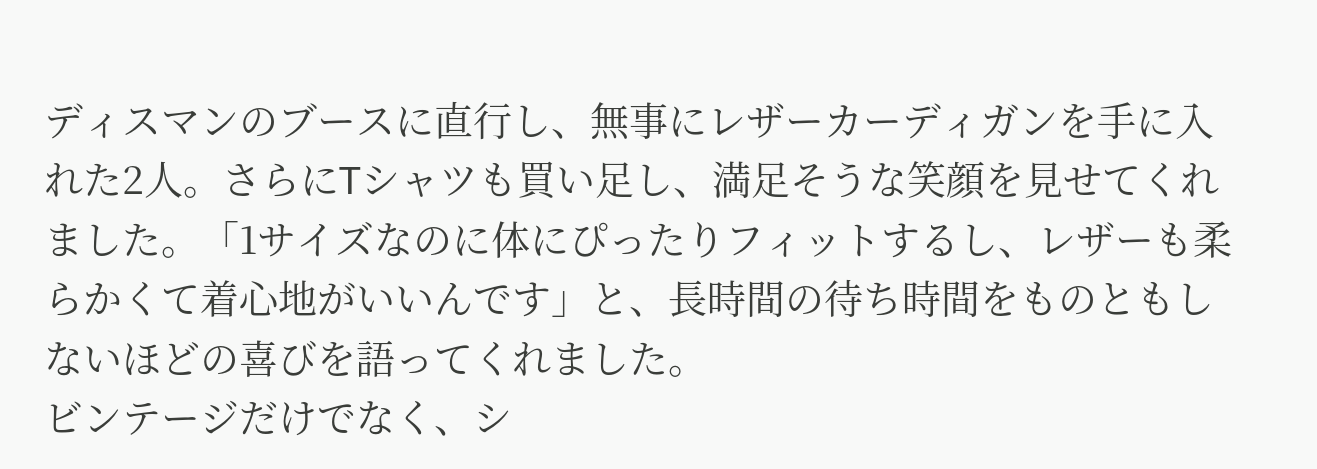ディスマンのブースに直行し、無事にレザーカーディガンを手に入れた2人。さらにTシャツも買い足し、満足そうな笑顔を見せてくれました。「1サイズなのに体にぴったりフィットするし、レザーも柔らかくて着心地がいいんです」と、長時間の待ち時間をものともしないほどの喜びを語ってくれました。
ビンテージだけでなく、シ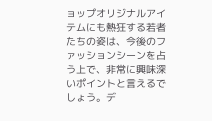ョップオリジナルアイテムにも熱狂する若者たちの姿は、今後のファッションシーンを占う上で、非常に興味深いポイントと言えるでしょう。デ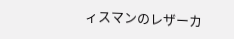ィスマンのレザーカ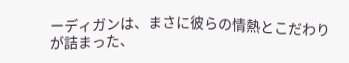ーディガンは、まさに彼らの情熱とこだわりが詰まった、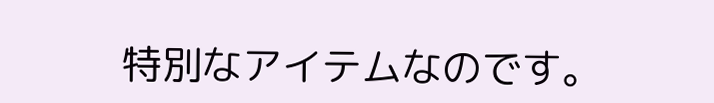特別なアイテムなのです。